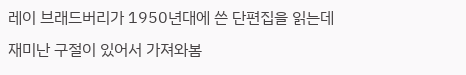레이 브래드버리가 1950년대에 쓴 단편집을 읽는데
재미난 구절이 있어서 가져와봄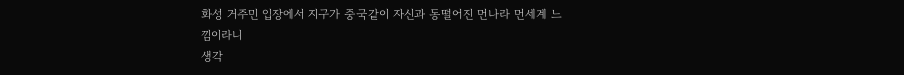화성 거주민 입장에서 지구가 중국같이 자신과 동떨어진 먼나라 먼세계 느낌이라니
생각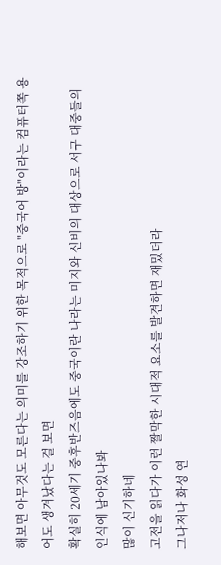해보면 아무것도 모른다는 의미를 강조하기 위한 목적으로 "중국어 방"이라는 컴퓨터쪽 용어도 생겨났다는 걸 보면
확실히 20세기 중후반즈음에도 중국이란 나라는 미지와 신비의 대상으로 서구 대중들의 인식에 남아있나봐
많이 신기하네
고전을 읽다가 이런 짤막한 시대적 요소를 발견하면 재밌더라
그나저나 화성 연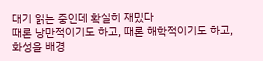대기 읽는 중인데 확실히 재밌다
때론 낭만적이기도 하고, 때론 해학적이기도 하고,
화성을 배경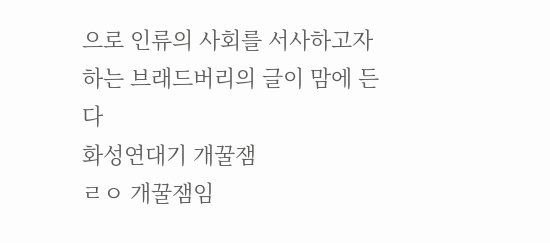으로 인류의 사회를 서사하고자 하는 브래드버리의 글이 맘에 든다
화성연대기 개꿀잼
ㄹㅇ 개꿀잼임